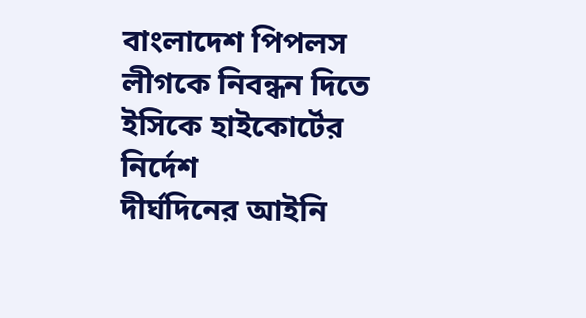বাংলাদেশ পিপলস লীগকে নিবন্ধন দিতে ইসিকে হাইকোর্টের নির্দেশ
দীর্ঘদিনের আইনি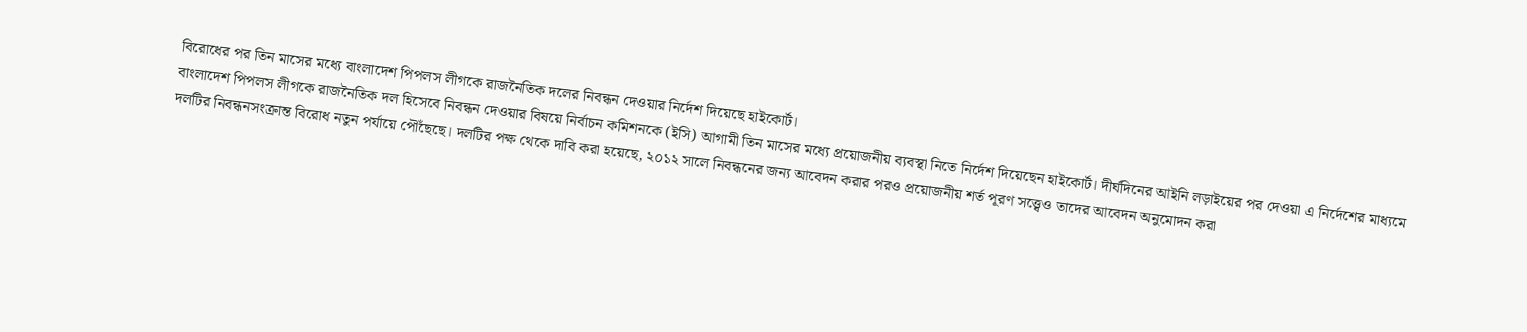বিরোধের পর তিন মাসের মধ্যে বাংলাদেশ পিপলস লীগকে রাজনৈতিক দলের নিবন্ধন দেওয়ার নির্দেশ দিয়েছে হাইকোর্ট।
বাংলাদেশ পিপলস লীগকে রাজনৈতিক দল হিসেবে নিবন্ধন দেওয়ার বিষয়ে নির্বাচন কমিশনকে (ইসি) আগামী তিন মাসের মধ্যে প্রয়োজনীয় ব্যবস্থা নিতে নির্দেশ দিয়েছেন হাইকোর্ট। দীর্ঘদিনের আইনি লড়াইয়ের পর দেওয়া এ নির্দেশের মাধ্যমে দলটির নিবন্ধনসংক্রান্ত বিরোধ নতুন পর্যায়ে পৌঁছেছে। দলটির পক্ষ থেকে দাবি করা হয়েছে, ২০১২ সালে নিবন্ধনের জন্য আবেদন করার পরও প্রয়োজনীয় শর্ত পূরণ সত্ত্বেও তাদের আবেদন অনুমোদন করা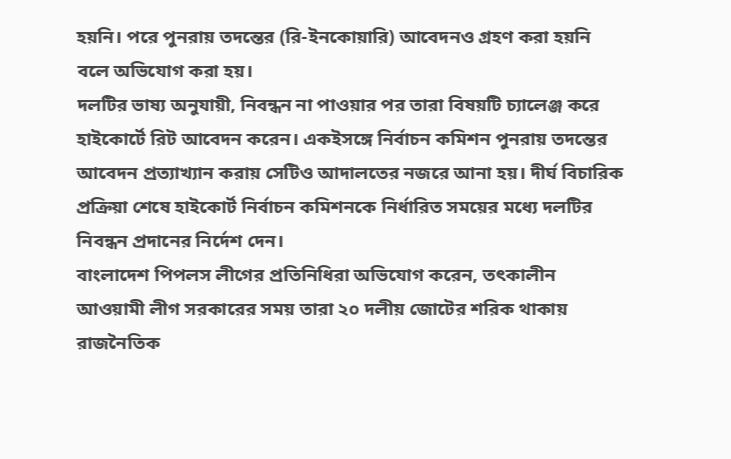হয়নি। পরে পুনরায় তদন্তের (রি-ইনকোয়ারি) আবেদনও গ্রহণ করা হয়নি বলে অভিযোগ করা হয়।
দলটির ভাষ্য অনুযায়ী, নিবন্ধন না পাওয়ার পর তারা বিষয়টি চ্যালেঞ্জ করে হাইকোর্টে রিট আবেদন করেন। একইসঙ্গে নির্বাচন কমিশন পুনরায় তদন্তের আবেদন প্রত্যাখ্যান করায় সেটিও আদালতের নজরে আনা হয়। দীর্ঘ বিচারিক প্রক্রিয়া শেষে হাইকোর্ট নির্বাচন কমিশনকে নির্ধারিত সময়ের মধ্যে দলটির নিবন্ধন প্রদানের নির্দেশ দেন।
বাংলাদেশ পিপলস লীগের প্রতিনিধিরা অভিযোগ করেন, তৎকালীন আওয়ামী লীগ সরকারের সময় তারা ২০ দলীয় জোটের শরিক থাকায় রাজনৈতিক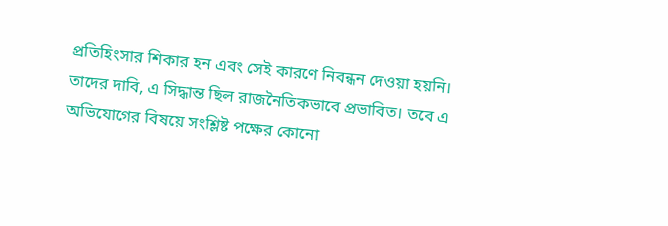প্রতিহিংসার শিকার হন এবং সেই কারণে নিবন্ধন দেওয়া হয়নি। তাদের দাবি, এ সিদ্ধান্ত ছিল রাজনৈতিকভাবে প্রভাবিত। তবে এ অভিযোগের বিষয়ে সংশ্লিষ্ট পক্ষের কোনো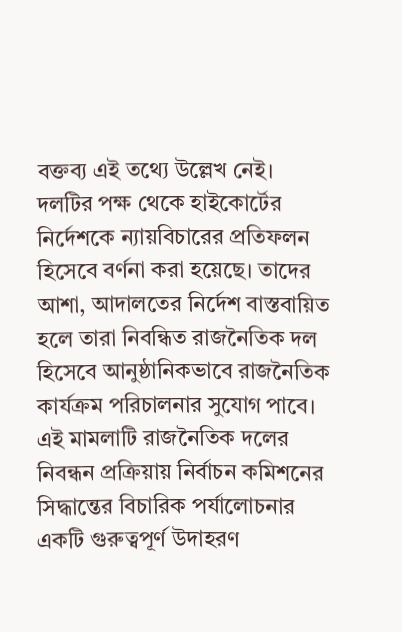বক্তব্য এই তথ্যে উল্লেখ নেই।
দলটির পক্ষ থেকে হাইকোর্টের নির্দেশকে ন্যায়বিচারের প্রতিফলন হিসেবে বর্ণনা করা হয়েছে। তাদের আশা, আদালতের নির্দেশ বাস্তবায়িত হলে তারা নিবন্ধিত রাজনৈতিক দল হিসেবে আনুষ্ঠানিকভাবে রাজনৈতিক কার্যক্রম পরিচালনার সুযোগ পাবে।
এই মামলাটি রাজনৈতিক দলের নিবন্ধন প্রক্রিয়ায় নির্বাচন কমিশনের সিদ্ধান্তের বিচারিক পর্যালোচনার একটি গুরুত্বপূর্ণ উদাহরণ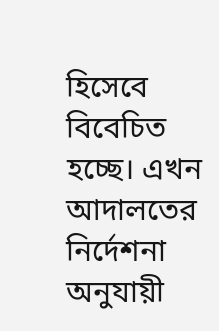হিসেবে বিবেচিত হচ্ছে। এখন আদালতের নির্দেশনা অনুযায়ী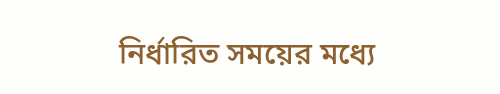নির্ধারিত সময়ের মধ্যে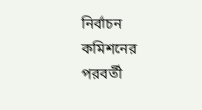নির্বাচন কমিশনের পরবর্তী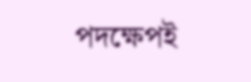পদক্ষেপই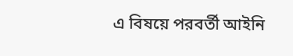এ বিষয়ে পরবর্তী আইনি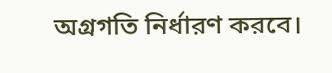অগ্রগতি নির্ধারণ করবে।